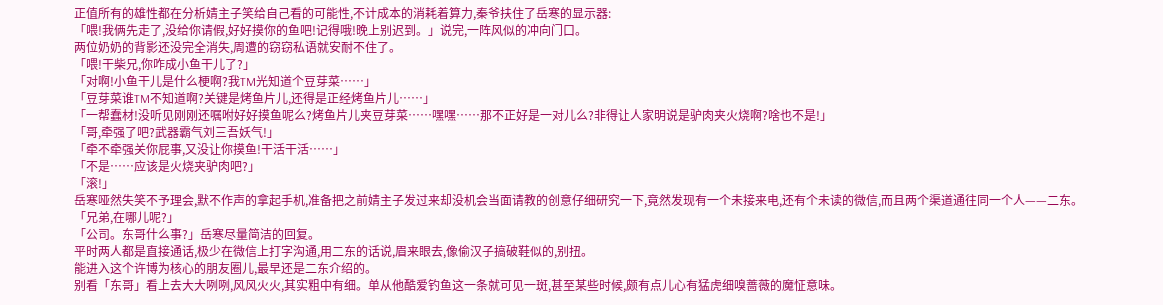正值所有的雄性都在分析婧主子笑给自己看的可能性,不计成本的消耗着算力,秦爷扶住了岳寒的显示器:
「喂!我俩先走了,没给你请假,好好摸你的鱼吧!记得哦!晚上别迟到。」说完,一阵风似的冲向门口。
两位奶奶的背影还没完全消失,周遭的窃窃私语就安耐不住了。
「喂!干柴兄,你咋成小鱼干儿了?」
「对啊!小鱼干儿是什么梗啊?我TM光知道个豆芽菜……」
「豆芽菜谁TM不知道啊?关键是烤鱼片儿,还得是正经烤鱼片儿……」
「一帮蠢材!没听见刚刚还嘱咐好好摸鱼呢么?烤鱼片儿夹豆芽菜……嘿嘿……那不正好是一对儿么?非得让人家明说是驴肉夹火烧啊?啥也不是!」
「哥,牵强了吧?武器霸气刘三吾妖气!」
「牵不牵强关你屁事,又没让你摸鱼!干活干活……」
「不是……应该是火烧夹驴肉吧?」
「滚!」
岳寒哑然失笑不予理会,默不作声的拿起手机,准备把之前婧主子发过来却没机会当面请教的创意仔细研究一下,竟然发现有一个未接来电,还有个未读的微信,而且两个渠道通往同一个人——二东。
「兄弟,在哪儿呢?」
「公司。东哥什么事?」岳寒尽量简洁的回复。
平时两人都是直接通话,极少在微信上打字沟通,用二东的话说,眉来眼去,像偷汉子搞破鞋似的,别扭。
能进入这个许博为核心的朋友圈儿,最早还是二东介绍的。
别看「东哥」看上去大大咧咧,风风火火,其实粗中有细。单从他酷爱钓鱼这一条就可见一斑,甚至某些时候,颇有点儿心有猛虎细嗅蔷薇的魔怔意味。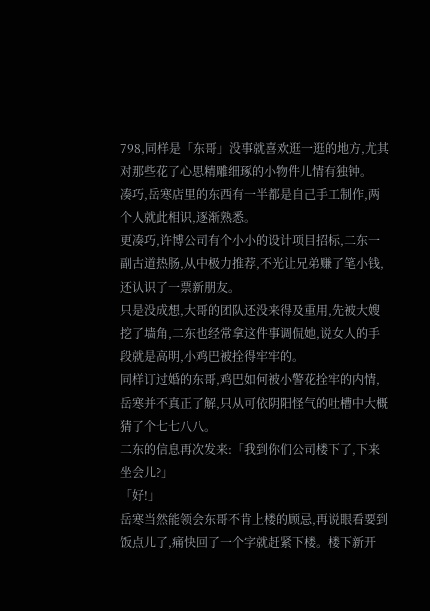798,同样是「东哥」没事就喜欢逛一逛的地方,尤其对那些花了心思精雕细琢的小物件儿情有独钟。
凑巧,岳寒店里的东西有一半都是自己手工制作,两个人就此相识,逐渐熟悉。
更凑巧,许博公司有个小小的设计项目招标,二东一副古道热肠,从中极力推荐,不光让兄弟赚了笔小钱,还认识了一票新朋友。
只是没成想,大哥的团队还没来得及重用,先被大嫂挖了墙角,二东也经常拿这件事调侃她,说女人的手段就是高明,小鸡巴被拴得牢牢的。
同样订过婚的东哥,鸡巴如何被小警花拴牢的内情,岳寒并不真正了解,只从可依阴阳怪气的吐槽中大概猜了个七七八八。
二东的信息再次发来:「我到你们公司楼下了,下来坐会儿?」
「好!」
岳寒当然能领会东哥不肯上楼的顾忌,再说眼看要到饭点儿了,痛快回了一个字就赶紧下楼。楼下新开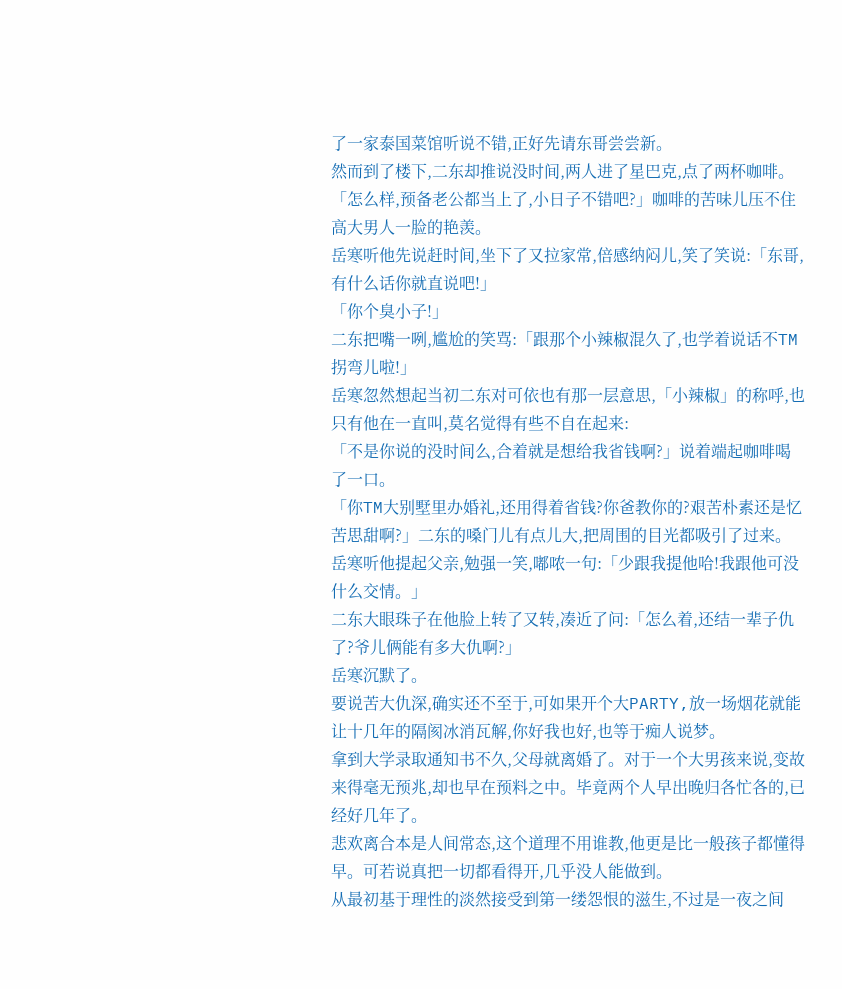了一家泰国菜馆听说不错,正好先请东哥尝尝新。
然而到了楼下,二东却推说没时间,两人进了星巴克,点了两杯咖啡。
「怎么样,预备老公都当上了,小日子不错吧?」咖啡的苦味儿压不住高大男人一脸的艳羡。
岳寒听他先说赶时间,坐下了又拉家常,倍感纳闷儿,笑了笑说:「东哥,有什么话你就直说吧!」
「你个臭小子!」
二东把嘴一咧,尴尬的笑骂:「跟那个小辣椒混久了,也学着说话不TM拐弯儿啦!」
岳寒忽然想起当初二东对可依也有那一层意思,「小辣椒」的称呼,也只有他在一直叫,莫名觉得有些不自在起来:
「不是你说的没时间么,合着就是想给我省钱啊?」说着端起咖啡喝了一口。
「你TM大别墅里办婚礼,还用得着省钱?你爸教你的?艰苦朴素还是忆苦思甜啊?」二东的嗓门儿有点儿大,把周围的目光都吸引了过来。
岳寒听他提起父亲,勉强一笑,嘟哝一句:「少跟我提他哈!我跟他可没什么交情。」
二东大眼珠子在他脸上转了又转,凑近了问:「怎么着,还结一辈子仇了?爷儿俩能有多大仇啊?」
岳寒沉默了。
要说苦大仇深,确实还不至于,可如果开个大PARTY,放一场烟花就能让十几年的隔阂冰消瓦解,你好我也好,也等于痴人说梦。
拿到大学录取通知书不久,父母就离婚了。对于一个大男孩来说,变故来得毫无预兆,却也早在预料之中。毕竟两个人早出晚归各忙各的,已经好几年了。
悲欢离合本是人间常态,这个道理不用谁教,他更是比一般孩子都懂得早。可若说真把一切都看得开,几乎没人能做到。
从最初基于理性的淡然接受到第一缕怨恨的滋生,不过是一夜之间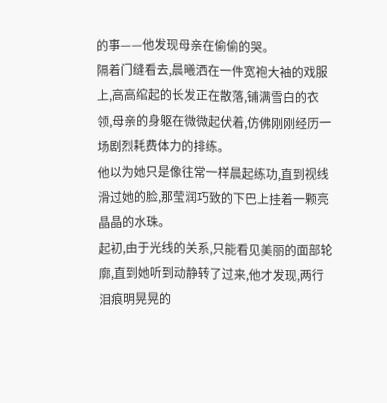的事——他发现母亲在偷偷的哭。
隔着门缝看去,晨曦洒在一件宽袍大袖的戏服上,高高绾起的长发正在散落,铺满雪白的衣领,母亲的身躯在微微起伏着,仿佛刚刚经历一场剧烈耗费体力的排练。
他以为她只是像往常一样晨起练功,直到视线滑过她的脸,那莹润巧致的下巴上挂着一颗亮晶晶的水珠。
起初,由于光线的关系,只能看见美丽的面部轮廓,直到她听到动静转了过来,他才发现,两行泪痕明晃晃的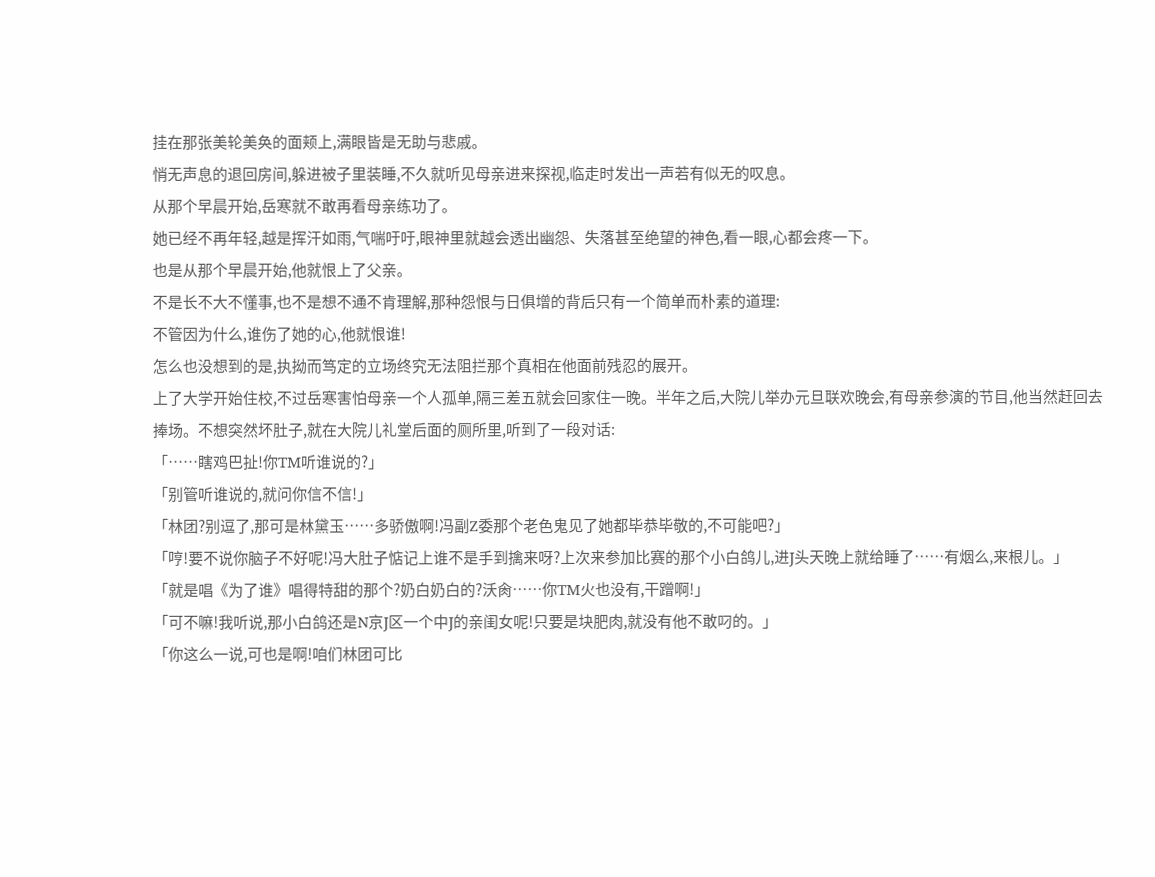挂在那张美轮美奂的面颊上,满眼皆是无助与悲戚。
悄无声息的退回房间,躲进被子里装睡,不久就听见母亲进来探视,临走时发出一声若有似无的叹息。
从那个早晨开始,岳寒就不敢再看母亲练功了。
她已经不再年轻,越是挥汗如雨,气喘吁吁,眼神里就越会透出幽怨、失落甚至绝望的神色,看一眼,心都会疼一下。
也是从那个早晨开始,他就恨上了父亲。
不是长不大不懂事,也不是想不通不肯理解,那种怨恨与日俱增的背后只有一个简单而朴素的道理:
不管因为什么,谁伤了她的心,他就恨谁!
怎么也没想到的是,执拗而笃定的立场终究无法阻拦那个真相在他面前残忍的展开。
上了大学开始住校,不过岳寒害怕母亲一个人孤单,隔三差五就会回家住一晚。半年之后,大院儿举办元旦联欢晚会,有母亲参演的节目,他当然赶回去捧场。不想突然坏肚子,就在大院儿礼堂后面的厕所里,听到了一段对话:
「……瞎鸡巴扯!你TM听谁说的?」
「别管听谁说的,就问你信不信!」
「林团?别逗了,那可是林黛玉……多骄傲啊!冯副Z委那个老色鬼见了她都毕恭毕敬的,不可能吧?」
「哼!要不说你脑子不好呢!冯大肚子惦记上谁不是手到擒来呀?上次来参加比赛的那个小白鸽儿,进J头天晚上就给睡了……有烟么,来根儿。」
「就是唱《为了谁》唱得特甜的那个?奶白奶白的?沃肏……你TM火也没有,干蹭啊!」
「可不嘛!我听说,那小白鸽还是N京J区一个中J的亲闺女呢!只要是块肥肉,就没有他不敢叼的。」
「你这么一说,可也是啊!咱们林团可比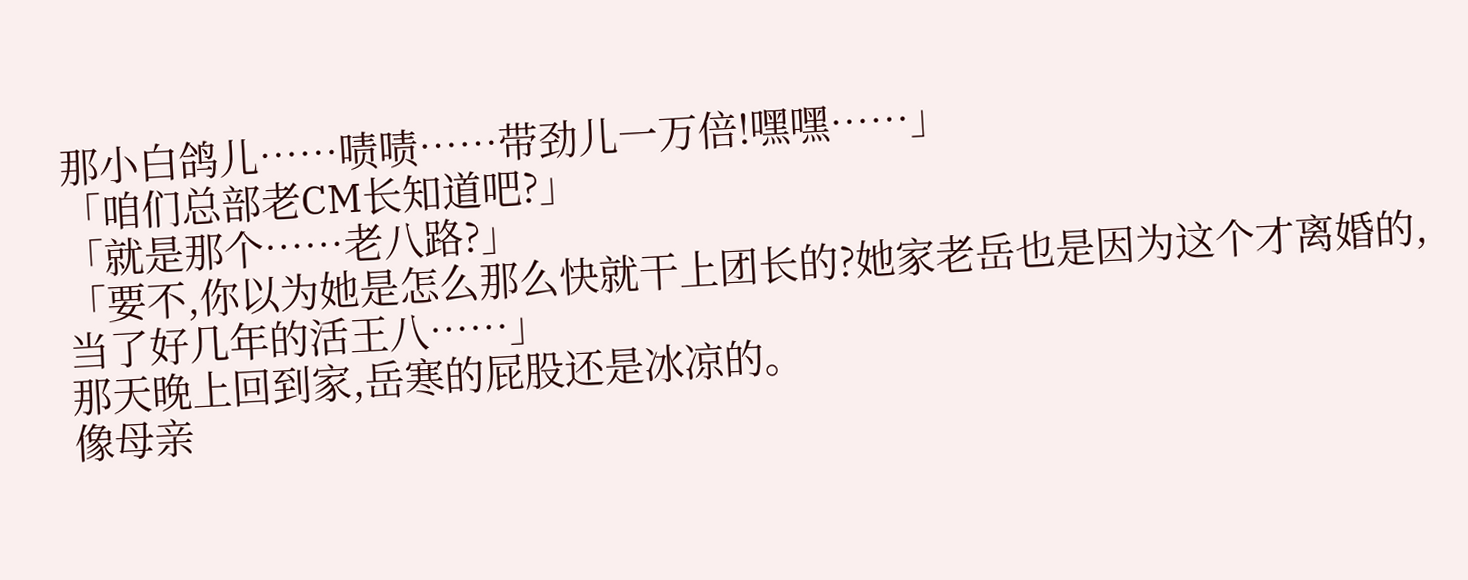那小白鸽儿……啧啧……带劲儿一万倍!嘿嘿……」
「咱们总部老CM长知道吧?」
「就是那个……老八路?」
「要不,你以为她是怎么那么快就干上团长的?她家老岳也是因为这个才离婚的,当了好几年的活王八……」
那天晚上回到家,岳寒的屁股还是冰凉的。
像母亲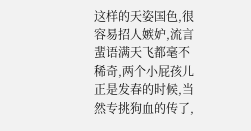这样的天姿国色,很容易招人嫉妒,流言蜚语满天飞都毫不稀奇,两个小屁孩儿正是发春的时候,当然专挑狗血的传了,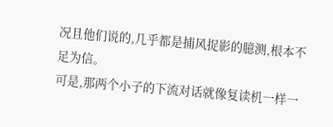况且他们说的,几乎都是捕风捉影的臆测,根本不足为信。
可是,那两个小子的下流对话就像复读机一样一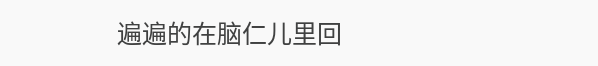遍遍的在脑仁儿里回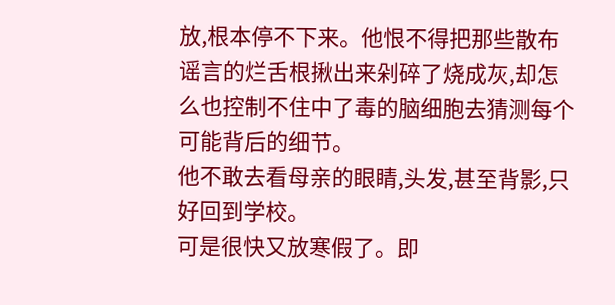放,根本停不下来。他恨不得把那些散布谣言的烂舌根揪出来剁碎了烧成灰,却怎么也控制不住中了毒的脑细胞去猜测每个可能背后的细节。
他不敢去看母亲的眼睛,头发,甚至背影,只好回到学校。
可是很快又放寒假了。即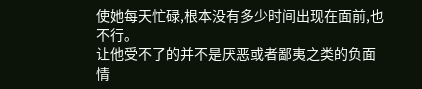使她每天忙碌,根本没有多少时间出现在面前,也不行。
让他受不了的并不是厌恶或者鄙夷之类的负面情